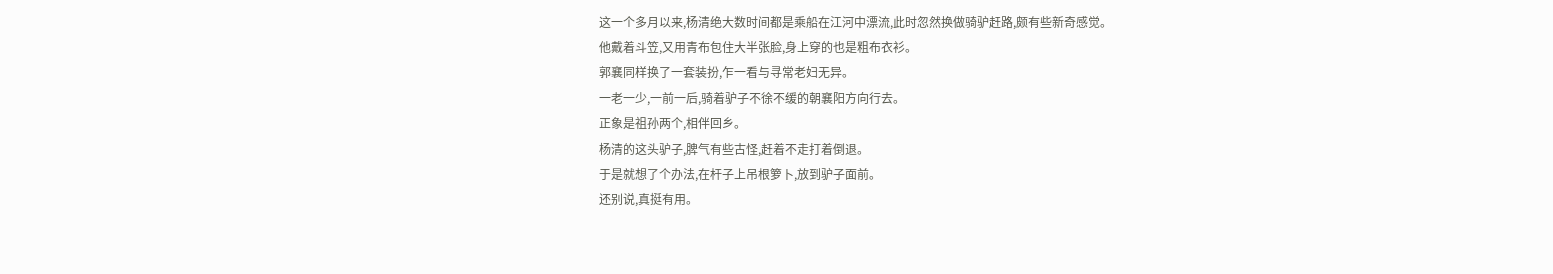这一个多月以来,杨清绝大数时间都是乘船在江河中漂流,此时忽然换做骑驴赶路,颇有些新奇感觉。
他戴着斗笠,又用青布包住大半张脸,身上穿的也是粗布衣衫。
郭襄同样换了一套装扮,乍一看与寻常老妇无异。
一老一少,一前一后,骑着驴子不徐不缓的朝襄阳方向行去。
正象是祖孙两个,相伴回乡。
杨清的这头驴子,脾气有些古怪,赶着不走打着倒退。
于是就想了个办法,在杆子上吊根箩卜,放到驴子面前。
还别说,真挺有用。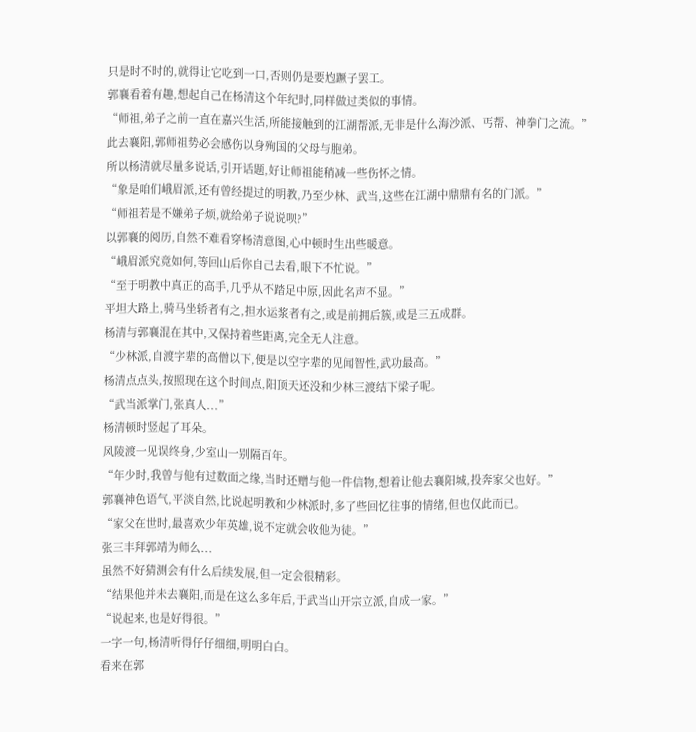只是时不时的,就得让它吃到一口,否则仍是要尥蹶子罢工。
郭襄看着有趣,想起自己在杨清这个年纪时,同样做过类似的事情。
“师祖,弟子之前一直在嘉兴生活,所能接触到的江湖帮派,无非是什么海沙派、丐帮、神拳门之流。”
此去襄阳,郭师祖势必会感伤以身殉国的父母与胞弟。
所以杨清就尽量多说话,引开话题,好让师祖能稍减一些伤怀之情。
“象是咱们峨眉派,还有曾经提过的明教,乃至少林、武当,这些在江湖中鼎鼎有名的门派。”
“师祖若是不嫌弟子烦,就给弟子说说呗?”
以郭襄的阅历,自然不难看穿杨清意图,心中顿时生出些暖意。
“峨眉派究竟如何,等回山后你自己去看,眼下不忙说。”
“至于明教中真正的高手,几乎从不踏足中原,因此名声不显。”
平坦大路上,骑马坐轿者有之,担水运浆者有之,或是前拥后簇,或是三五成群。
杨清与郭襄混在其中,又保持着些距离,完全无人注意。
“少林派,自渡字辈的高僧以下,便是以空字辈的见闻智性,武功最高。”
杨清点点头,按照现在这个时间点,阳顶天还没和少林三渡结下梁子呢。
“武当派掌门,张真人...”
杨清顿时竖起了耳朵。
风陵渡一见误终身,少室山一别隔百年。
“年少时,我曾与他有过数面之缘,当时还赠与他一件信物,想着让他去襄阳城,投奔家父也好。”
郭襄神色语气,平淡自然,比说起明教和少林派时,多了些回忆往事的情绪,但也仅此而已。
“家父在世时,最喜欢少年英雄,说不定就会收他为徒。”
张三丰拜郭靖为师么...
虽然不好猜测会有什么后续发展,但一定会很精彩。
“结果他并未去襄阳,而是在这么多年后,于武当山开宗立派,自成一家。”
“说起来,也是好得很。”
一字一句,杨清听得仔仔细细,明明白白。
看来在郭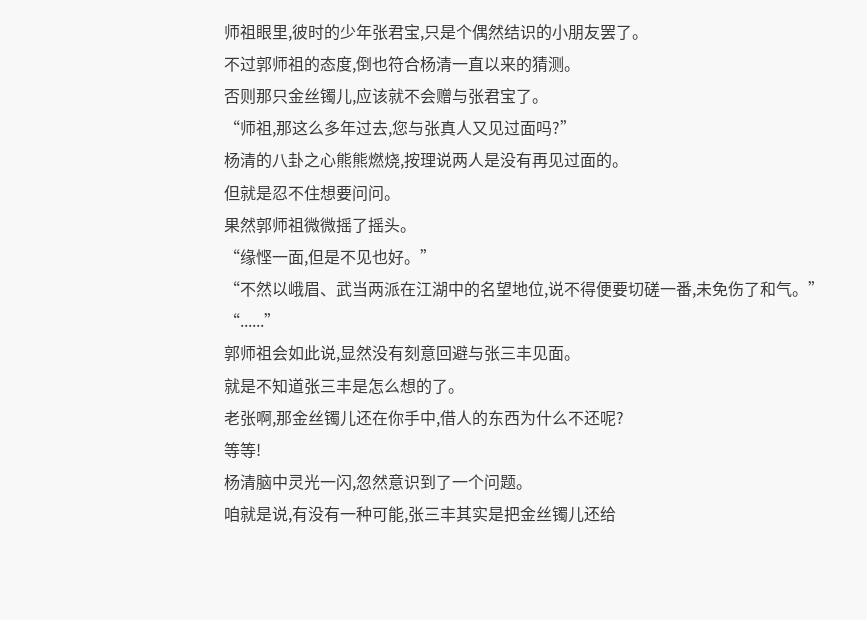师祖眼里,彼时的少年张君宝,只是个偶然结识的小朋友罢了。
不过郭师祖的态度,倒也符合杨清一直以来的猜测。
否则那只金丝镯儿,应该就不会赠与张君宝了。
“师祖,那这么多年过去,您与张真人又见过面吗?”
杨清的八卦之心熊熊燃烧,按理说两人是没有再见过面的。
但就是忍不住想要问问。
果然郭师祖微微摇了摇头。
“缘悭一面,但是不见也好。”
“不然以峨眉、武当两派在江湖中的名望地位,说不得便要切磋一番,未免伤了和气。”
“......”
郭师祖会如此说,显然没有刻意回避与张三丰见面。
就是不知道张三丰是怎么想的了。
老张啊,那金丝镯儿还在你手中,借人的东西为什么不还呢?
等等!
杨清脑中灵光一闪,忽然意识到了一个问题。
咱就是说,有没有一种可能,张三丰其实是把金丝镯儿还给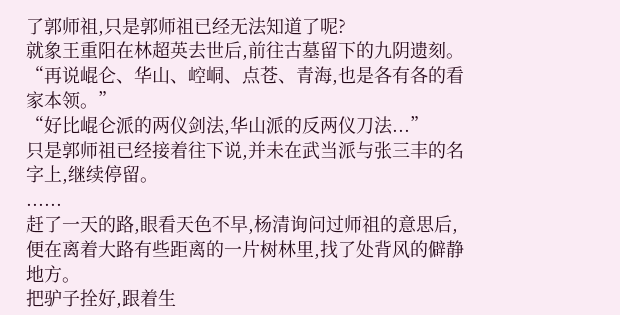了郭师祖,只是郭师祖已经无法知道了呢?
就象王重阳在林超英去世后,前往古墓留下的九阴遗刻。
“再说崐仑、华山、崆峒、点苍、青海,也是各有各的看家本领。”
“好比崐仑派的两仪剑法,华山派的反两仪刀法...”
只是郭师祖已经接着往下说,并未在武当派与张三丰的名字上,继续停留。
......
赶了一天的路,眼看天色不早,杨清询问过师祖的意思后,便在离着大路有些距离的一片树林里,找了处背风的僻静地方。
把驴子拴好,跟着生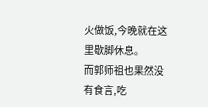火做饭,今晚就在这里歇脚休息。
而郭师祖也果然没有食言,吃